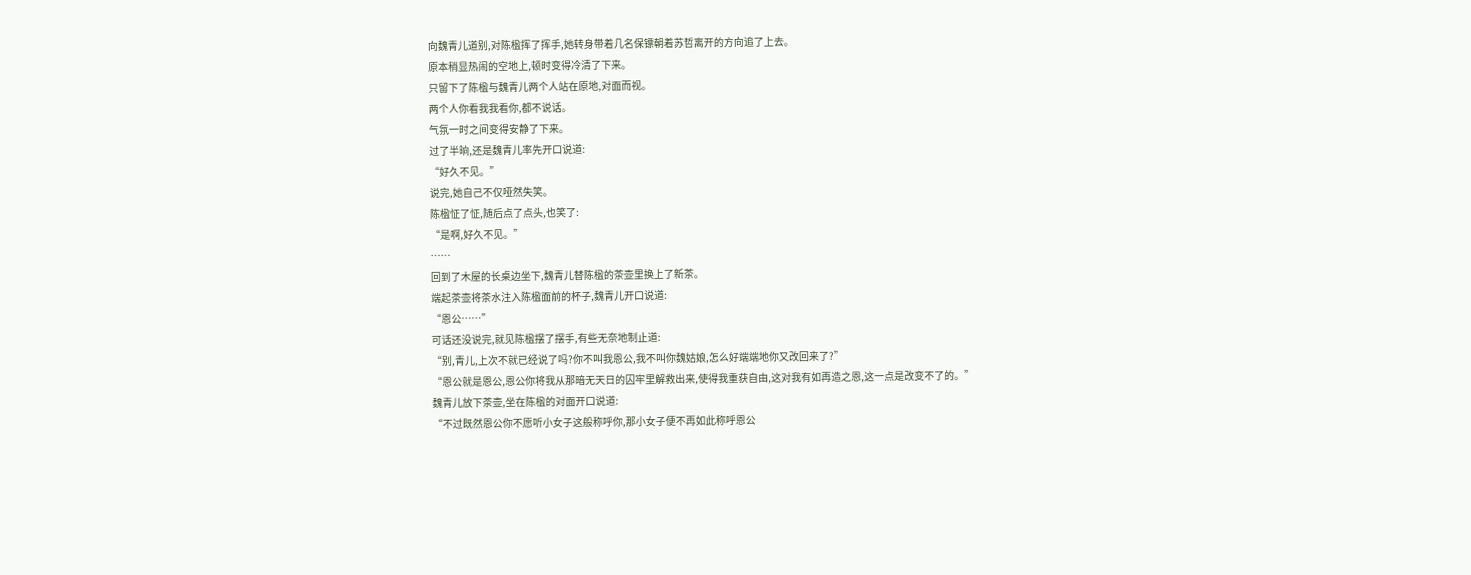向魏青儿道别,对陈楹挥了挥手,她转身带着几名保镖朝着苏哲离开的方向追了上去。
原本稍显热闹的空地上,顿时变得冷清了下来。
只留下了陈楹与魏青儿两个人站在原地,对面而视。
两个人你看我我看你,都不说话。
气氛一时之间变得安静了下来。
过了半晌,还是魏青儿率先开口说道:
“好久不见。”
说完,她自己不仅哑然失笑。
陈楹怔了怔,随后点了点头,也笑了:
“是啊,好久不见。”
……
回到了木屋的长桌边坐下,魏青儿替陈楹的茶壶里换上了新茶。
端起茶壶将茶水注入陈楹面前的杯子,魏青儿开口说道:
“恩公……”
可话还没说完,就见陈楹摆了摆手,有些无奈地制止道:
“别,青儿,上次不就已经说了吗?你不叫我恩公,我不叫你魏姑娘,怎么好端端地你又改回来了?”
“恩公就是恩公,恩公你将我从那暗无天日的囚牢里解救出来,使得我重获自由,这对我有如再造之恩,这一点是改变不了的。”
魏青儿放下茶壶,坐在陈楹的对面开口说道:
“不过既然恩公你不愿听小女子这般称呼你,那小女子便不再如此称呼恩公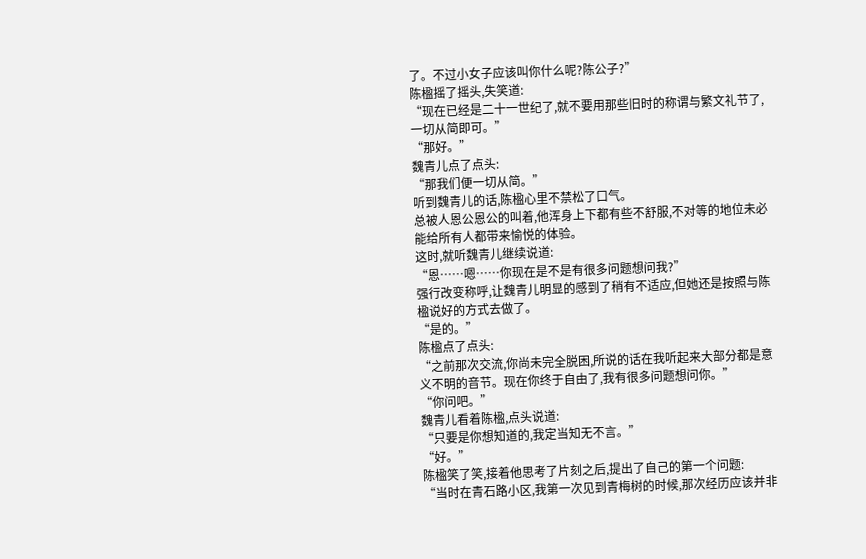了。不过小女子应该叫你什么呢?陈公子?”
陈楹摇了摇头,失笑道:
“现在已经是二十一世纪了,就不要用那些旧时的称谓与繁文礼节了,一切从简即可。”
“那好。”
魏青儿点了点头:
“那我们便一切从简。”
听到魏青儿的话,陈楹心里不禁松了口气。
总被人恩公恩公的叫着,他浑身上下都有些不舒服,不对等的地位未必能给所有人都带来愉悦的体验。
这时,就听魏青儿继续说道:
“恩……嗯……你现在是不是有很多问题想问我?”
强行改变称呼,让魏青儿明显的感到了稍有不适应,但她还是按照与陈楹说好的方式去做了。
“是的。”
陈楹点了点头:
“之前那次交流,你尚未完全脱困,所说的话在我听起来大部分都是意义不明的音节。现在你终于自由了,我有很多问题想问你。”
“你问吧。”
魏青儿看着陈楹,点头说道:
“只要是你想知道的,我定当知无不言。”
“好。”
陈楹笑了笑,接着他思考了片刻之后,提出了自己的第一个问题:
“当时在青石路小区,我第一次见到青梅树的时候,那次经历应该并非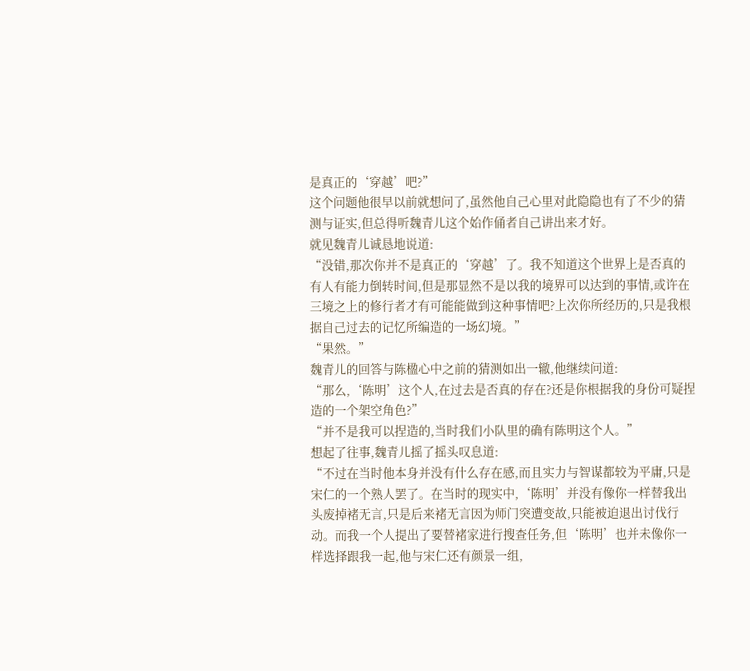是真正的‘穿越’吧?”
这个问题他很早以前就想问了,虽然他自己心里对此隐隐也有了不少的猜测与证实,但总得听魏青儿这个始作俑者自己讲出来才好。
就见魏青儿诚恳地说道:
“没错,那次你并不是真正的‘穿越’了。我不知道这个世界上是否真的有人有能力倒转时间,但是那显然不是以我的境界可以达到的事情,或许在三境之上的修行者才有可能能做到这种事情吧?上次你所经历的,只是我根据自己过去的记忆所编造的一场幻境。”
“果然。”
魏青儿的回答与陈楹心中之前的猜测如出一辙,他继续问道:
“那么,‘陈明’这个人,在过去是否真的存在?还是你根据我的身份可疑捏造的一个架空角色?”
“并不是我可以捏造的,当时我们小队里的确有陈明这个人。”
想起了往事,魏青儿摇了摇头叹息道:
“不过在当时他本身并没有什么存在感,而且实力与智谋都较为平庸,只是宋仁的一个熟人罢了。在当时的现实中,‘陈明’并没有像你一样替我出头废掉褚无言,只是后来褚无言因为师门突遭变故,只能被迫退出讨伐行动。而我一个人提出了要替褚家进行搜查任务,但‘陈明’也并未像你一样选择跟我一起,他与宋仁还有颜景一组,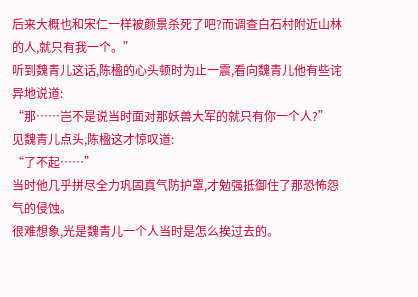后来大概也和宋仁一样被颜景杀死了吧?而调查白石村附近山林的人,就只有我一个。”
听到魏青儿这话,陈楹的心头顿时为止一震,看向魏青儿他有些诧异地说道:
“那……岂不是说当时面对那妖兽大军的就只有你一个人?”
见魏青儿点头,陈楹这才惊叹道:
“了不起……”
当时他几乎拼尽全力巩固真气防护罩,才勉强抵御住了那恐怖怨气的侵蚀。
很难想象,光是魏青儿一个人当时是怎么挨过去的。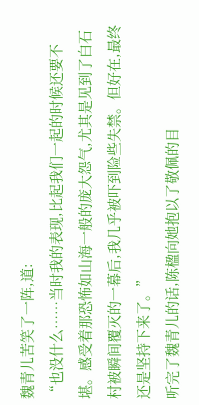魏青儿苦笑了一阵,道:
“也没什么……当时我的表现,比起我们一起的时候还要不堪。感受着那恐怖如山海一般的庞大怨气,尤其是见到了白石村被瞬间覆灭的一幕后,我几乎被吓到险些失禁。但好在,最终还是坚持下来了。”
听完了魏青儿的话,陈楹向她抱以了敬佩的目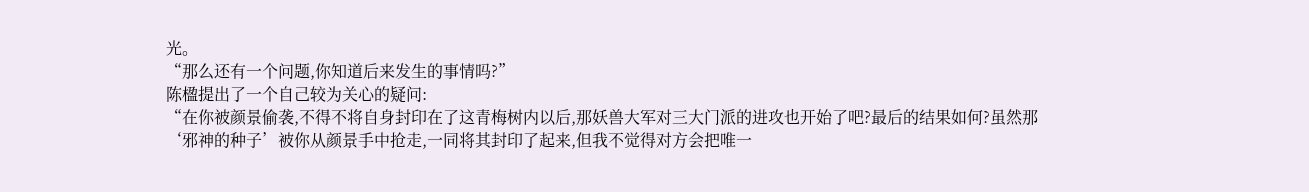光。
“那么还有一个问题,你知道后来发生的事情吗?”
陈楹提出了一个自己较为关心的疑问:
“在你被颜景偷袭,不得不将自身封印在了这青梅树内以后,那妖兽大军对三大门派的进攻也开始了吧?最后的结果如何?虽然那‘邪神的种子’被你从颜景手中抢走,一同将其封印了起来,但我不觉得对方会把唯一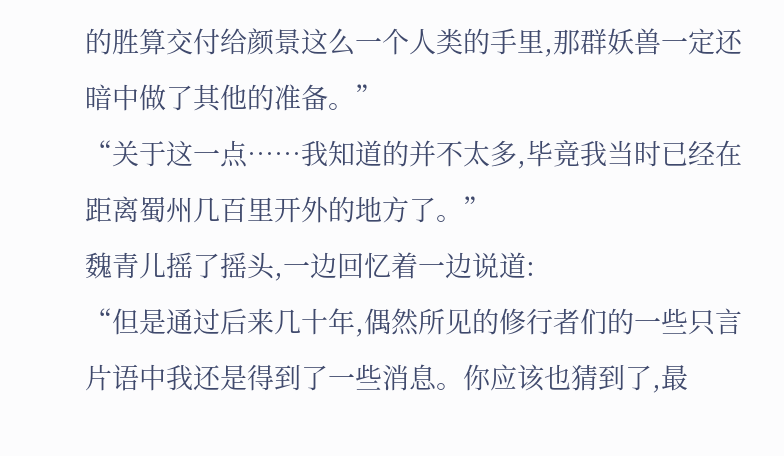的胜算交付给颜景这么一个人类的手里,那群妖兽一定还暗中做了其他的准备。”
“关于这一点……我知道的并不太多,毕竟我当时已经在距离蜀州几百里开外的地方了。”
魏青儿摇了摇头,一边回忆着一边说道:
“但是通过后来几十年,偶然所见的修行者们的一些只言片语中我还是得到了一些消息。你应该也猜到了,最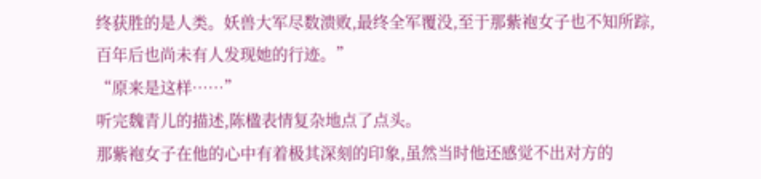终获胜的是人类。妖兽大军尽数溃败,最终全军覆没,至于那紫袍女子也不知所踪,百年后也尚未有人发现她的行迹。”
“原来是这样……”
听完魏青儿的描述,陈楹表情复杂地点了点头。
那紫袍女子在他的心中有着极其深刻的印象,虽然当时他还感觉不出对方的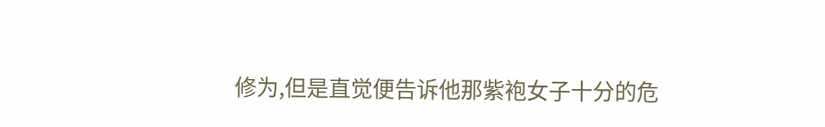修为,但是直觉便告诉他那紫袍女子十分的危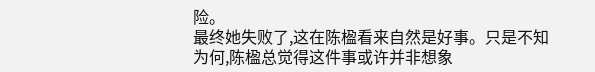险。
最终她失败了,这在陈楹看来自然是好事。只是不知为何,陈楹总觉得这件事或许并非想象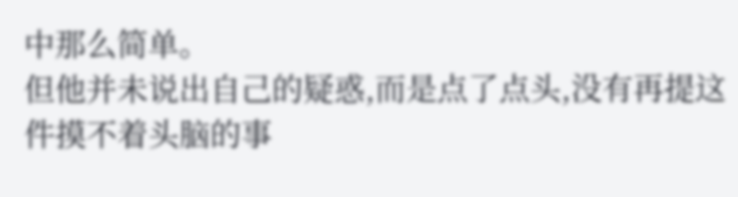中那么简单。
但他并未说出自己的疑惑,而是点了点头,没有再提这件摸不着头脑的事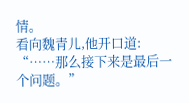情。
看向魏青儿,他开口道:
“……那么接下来是最后一个问题。”